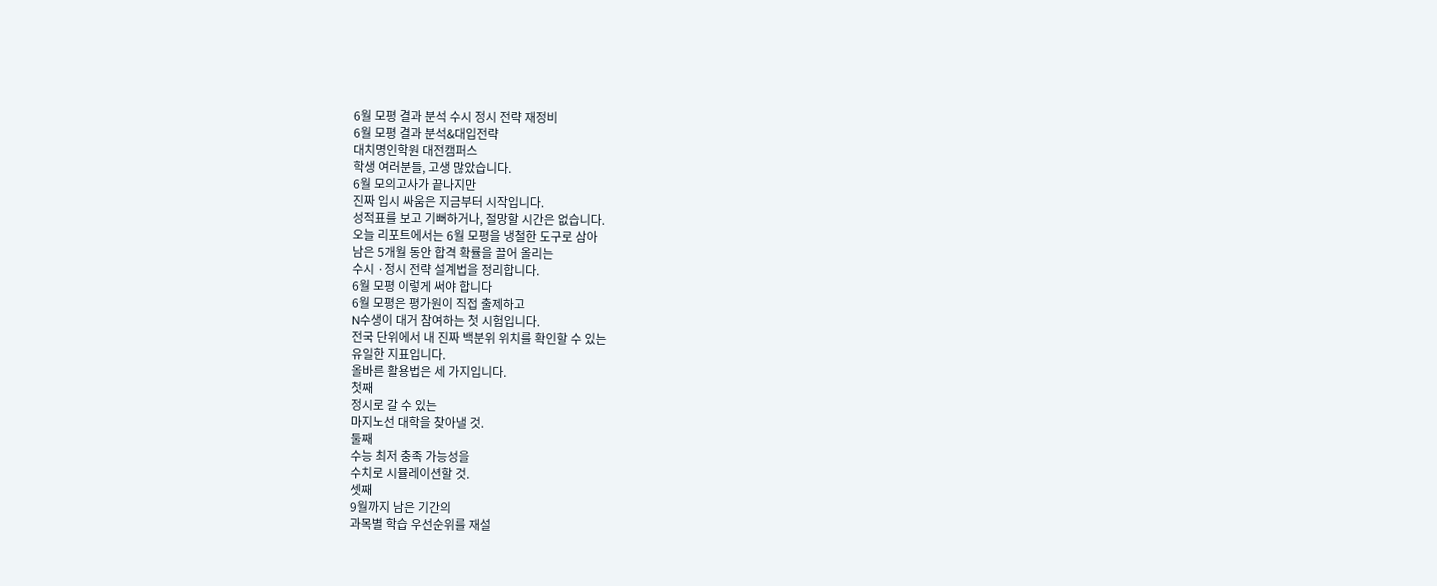6월 모평 결과 분석 수시 정시 전략 재정비
6월 모평 결과 분석&대입전략
대치명인학원 대전캠퍼스
학생 여러분들, 고생 많았습니다.
6월 모의고사가 끝나지만
진짜 입시 싸움은 지금부터 시작입니다.
성적표를 보고 기뻐하거나, 절망할 시간은 없습니다.
오늘 리포트에서는 6월 모평을 냉철한 도구로 삼아
남은 5개월 동안 합격 확률을 끌어 올리는
수시 ·정시 전략 설계법을 정리합니다.
6월 모평 이렇게 써야 합니다
6월 모평은 평가원이 직접 출제하고
N수생이 대거 참여하는 첫 시험입니다.
전국 단위에서 내 진짜 백분위 위치를 확인할 수 있는
유일한 지표입니다.
올바른 활용법은 세 가지입니다.
첫째
정시로 갈 수 있는
마지노선 대학을 찾아낼 것.
둘째
수능 최저 충족 가능성을
수치로 시뮬레이션할 것.
셋째
9월까지 남은 기간의
과목별 학습 우선순위를 재설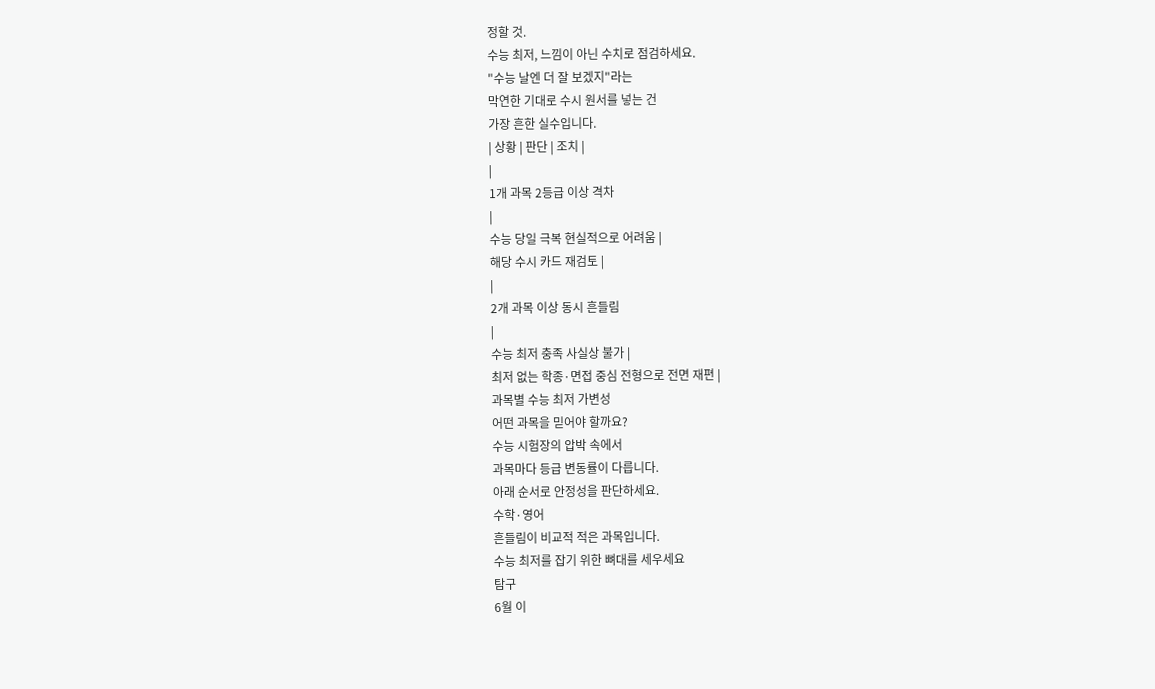정할 것.
수능 최저, 느낌이 아닌 수치로 점검하세요.
"수능 날엔 더 잘 보겠지"라는
막연한 기대로 수시 원서를 넣는 건
가장 흔한 실수입니다.
| 상황 | 판단 | 조치 |
|
1개 과목 2등급 이상 격차
|
수능 당일 극복 현실적으로 어려움 |
해당 수시 카드 재검토 |
|
2개 과목 이상 동시 흔들림
|
수능 최저 충족 사실상 불가 |
최저 없는 학종·면접 중심 전형으로 전면 재편 |
과목별 수능 최저 가변성
어떤 과목을 믿어야 할까요?
수능 시험장의 압박 속에서
과목마다 등급 변동률이 다릅니다.
아래 순서로 안정성을 판단하세요.
수학·영어
흔들림이 비교적 적은 과목입니다.
수능 최저를 잡기 위한 뼈대를 세우세요
탐구
6월 이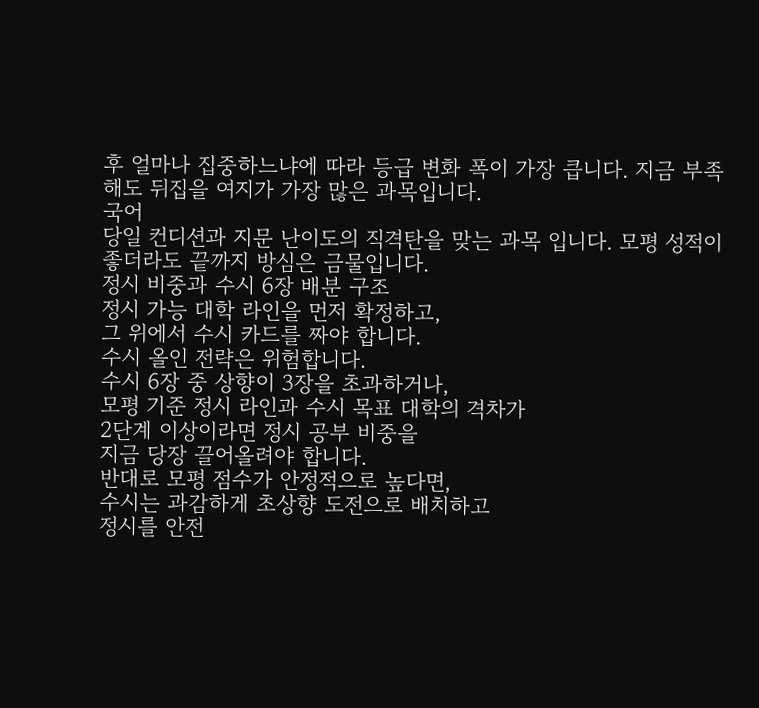후 얼마나 집중하느냐에 따라 등급 변화 폭이 가장 큽니다. 지금 부족해도 뒤집을 여지가 가장 많은 과목입니다.
국어
당일 컨디션과 지문 난이도의 직격탄을 맞는 과목 입니다. 모평 성적이 좋더라도 끝까지 방심은 금물입니다.
정시 비중과 수시 6장 배분 구조
정시 가능 대학 라인을 먼저 확정하고,
그 위에서 수시 카드를 짜야 합니다.
수시 올인 전략은 위험합니다.
수시 6장 중 상향이 3장을 초과하거나,
모평 기준 정시 라인과 수시 목표 대학의 격차가
2단계 이상이라면 정시 공부 비중을
지금 당장 끌어올려야 합니다.
반대로 모평 점수가 안정적으로 높다면,
수시는 과감하게 초상향 도전으로 배치하고
정시를 안전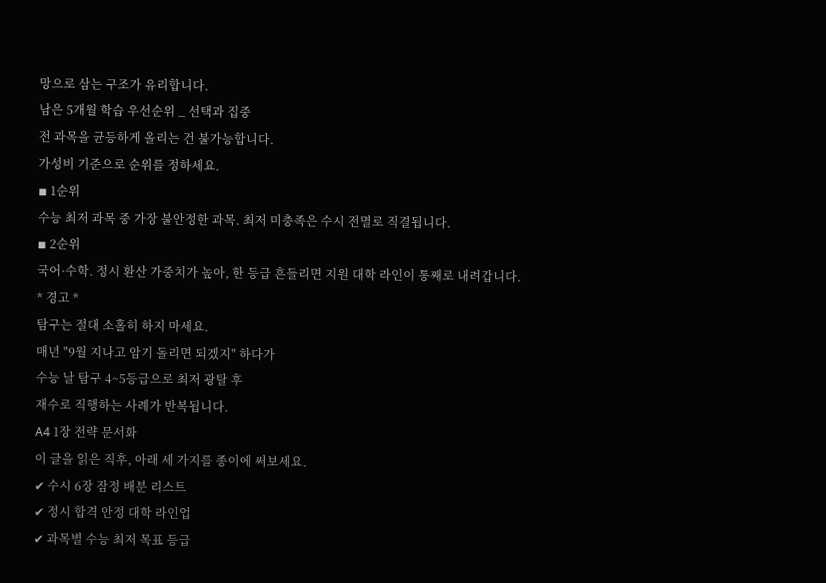망으로 삼는 구조가 유리합니다.
남은 5개월 학습 우선순위 _ 선택과 집중
전 과목을 균등하게 올리는 건 불가능합니다.
가성비 기준으로 순위를 정하세요.
◾ 1순위
수능 최저 과목 중 가장 불안정한 과목. 최저 미충족은 수시 전멸로 직결됩니다.
◾ 2순위
국어·수학. 정시 환산 가중치가 높아, 한 등급 흔들리면 지원 대학 라인이 통째로 내려갑니다.
* 경고 *
탐구는 절대 소홀히 하지 마세요.
매년 "9월 지나고 암기 돌리면 되겠지" 하다가
수능 날 탐구 4~5등급으로 최저 광탈 후
재수로 직행하는 사례가 반복됩니다.
A4 1장 전략 문서화
이 글을 읽은 직후, 아래 세 가지를 종이에 써보세요.
✔ 수시 6장 잠정 배분 리스트
✔ 정시 합격 안정 대학 라인업
✔ 과목별 수능 최저 목표 등급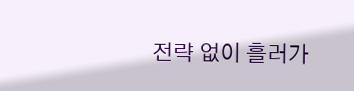전략 없이 흘러가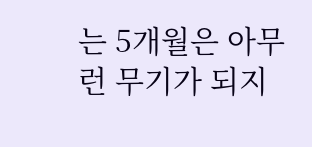는 5개월은 아무런 무기가 되지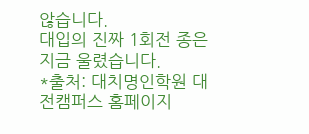않습니다.
대입의 진짜 1회전 종은 지금 울렸습니다.
*출처: 대치명인학원 대전캠퍼스 홈페이지